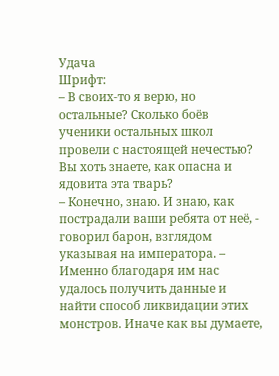Удача
Шрифт:
– В своих-то я верю, но остальные? Сколько боёв ученики остальных школ провели с настоящей нечестью? Вы хоть знаете, как опасна и ядовита эта тварь?
– Конечно, знаю. И знаю, как пострадали ваши ребята от неё, - говорил барон, взглядом указывая на императора. – Именно благодаря им нас удалось получить данные и найти способ ликвидации этих монстров. Иначе как вы думаете,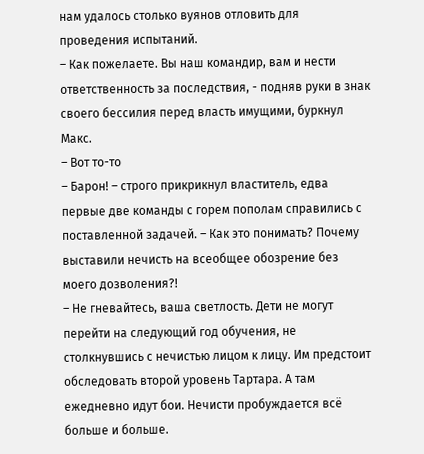нам удалось столько вуянов отловить для проведения испытаний.
– Как пожелаете. Вы наш командир, вам и нести ответственность за последствия, - подняв руки в знак своего бессилия перед власть имущими, буркнул Макс.
– Вот то-то
– Барон! – строго прикрикнул властитель, едва первые две команды с горем пополам справились с поставленной задачей. – Как это понимать? Почему выставили нечисть на всеобщее обозрение без моего дозволения?!
– Не гневайтесь, ваша светлость. Дети не могут перейти на следующий год обучения, не столкнувшись с нечистью лицом к лицу. Им предстоит обследовать второй уровень Тартара. А там ежедневно идут бои. Нечисти пробуждается всё больше и больше.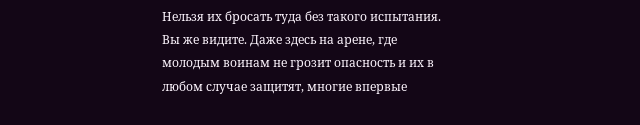Нельзя их бросать туда без такого испытания. Вы же видите. Даже здесь на арене, где молодым воинам не грозит опасность и их в любом случае защитят, многие впервые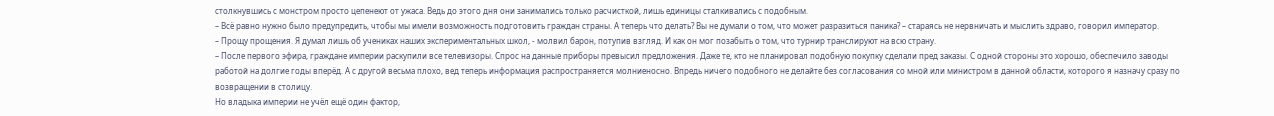столкнувшись с монстром просто цепенеют от ужаса. Ведь до этого дня они занимались только расчисткой, лишь единицы сталкивались с подобным.
– Всё равно нужно было предупредить, чтобы мы имели возможность подготовить граждан страны. А теперь что делать? Вы не думали о том, что может разразиться паника? – стараясь не нервничать и мыслить здраво, говорил император.
– Прощу прощения. Я думал лишь об учениках наших экспериментальных школ, - молвил барон, потупив взгляд. И как он мог позабыть о том, что турнир транслируют на всю страну.
– После первого эфира, граждане империи раскупили все телевизоры. Спрос на данные приборы превысил предложения. Даже те, кто не планировал подобную покупку сделали пред заказы. С одной стороны это хорошо, обеспечило заводы работой на долгие годы вперёд. А с другой весьма плохо, вед теперь информация распространяется молниеносно. Впредь ничего подобного не делайте без согласования со мной или министром в данной области, которого я назначу сразу по возвращении в столицу.
Но владыка империи не учёл ещё один фактор,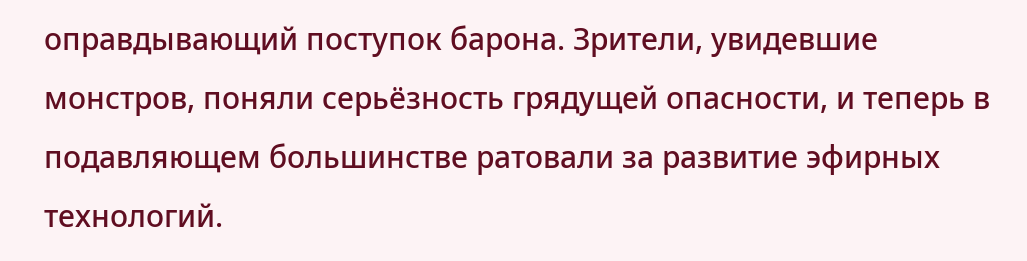оправдывающий поступок барона. Зрители, увидевшие монстров, поняли серьёзность грядущей опасности, и теперь в подавляющем большинстве ратовали за развитие эфирных технологий.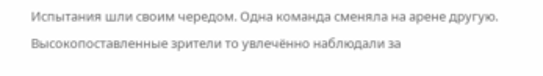Испытания шли своим чередом. Одна команда сменяла на арене другую. Высокопоставленные зрители то увлечённо наблюдали за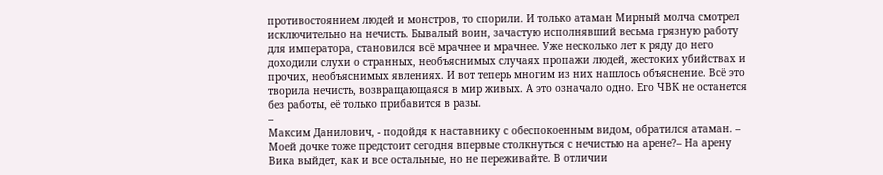противостоянием людей и монстров, то спорили. И только атаман Мирный молча смотрел исключительно на нечисть. Бывалый воин, зачастую исполнявший весьма грязную работу для императора, становился всё мрачнее и мрачнее. Уже несколько лет к ряду до него доходили слухи о странных, необъяснимых случаях пропажи людей, жестоких убийствах и прочих, необъяснимых явлениях. И вот теперь многим из них нашлось объяснение. Всё это творила нечисть, возвращающаяся в мир живых. А это означало одно. Его ЧВК не останется без работы, её только прибавится в разы.
–
Максим Данилович, - подойдя к наставнику с обеспокоенным видом, обратился атаман. – Моей дочке тоже предстоит сегодня впервые столкнуться с нечистью на арене?– На арену Вика выйдет, как и все остальные, но не переживайте. В отличии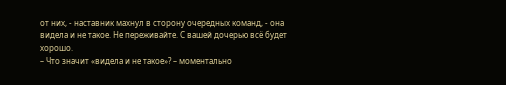от них, - наставник махнул в сторону очередных команд, - она видела и не такое. Не переживайте. С вашей дочерью всё будет хорошо.
– Что значит «видела и не такое»? – моментально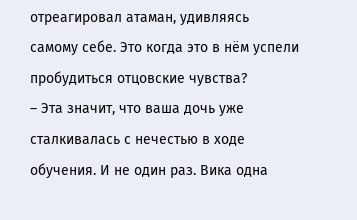отреагировал атаман, удивляясь самому себе. Это когда это в нём успели пробудиться отцовские чувства?
– Эта значит, что ваша дочь уже сталкивалась с нечестью в ходе обучения. И не один раз. Вика одна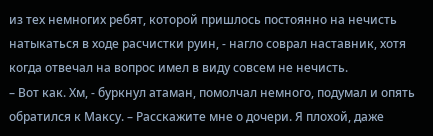из тех немногих ребят, которой пришлось постоянно на нечисть натыкаться в ходе расчистки руин, - нагло соврал наставник, хотя когда отвечал на вопрос имел в виду совсем не нечисть.
– Вот как. Хм, - буркнул атаман, помолчал немного, подумал и опять обратился к Максу. – Расскажите мне о дочери. Я плохой, даже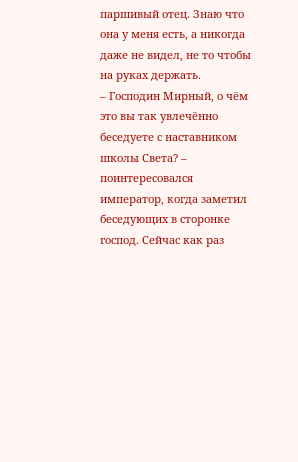паршивый отец. Знаю что она у меня есть, а никогда даже не видел, не то чтобы на руках держать.
– Господин Мирный, о чём это вы так увлечённо беседуете с наставником школы Света? – поинтересовался император, когда заметил беседующих в сторонке господ. Сейчас как раз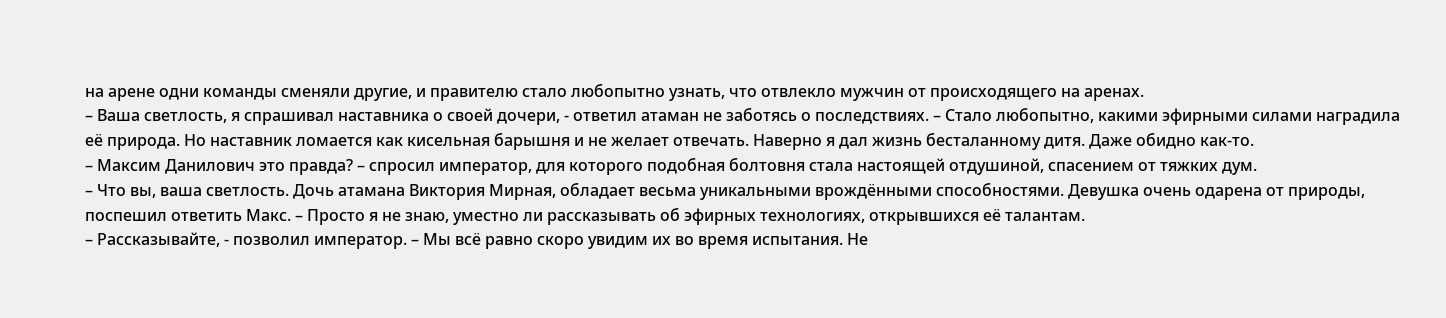на арене одни команды сменяли другие, и правителю стало любопытно узнать, что отвлекло мужчин от происходящего на аренах.
– Ваша светлость, я спрашивал наставника о своей дочери, - ответил атаман не заботясь о последствиях. – Стало любопытно, какими эфирными силами наградила её природа. Но наставник ломается как кисельная барышня и не желает отвечать. Наверно я дал жизнь бесталанному дитя. Даже обидно как-то.
– Максим Данилович это правда? – спросил император, для которого подобная болтовня стала настоящей отдушиной, спасением от тяжких дум.
– Что вы, ваша светлость. Дочь атамана Виктория Мирная, обладает весьма уникальными врождёнными способностями. Девушка очень одарена от природы, поспешил ответить Макс. – Просто я не знаю, уместно ли рассказывать об эфирных технологиях, открывшихся её талантам.
– Рассказывайте, - позволил император. – Мы всё равно скоро увидим их во время испытания. Не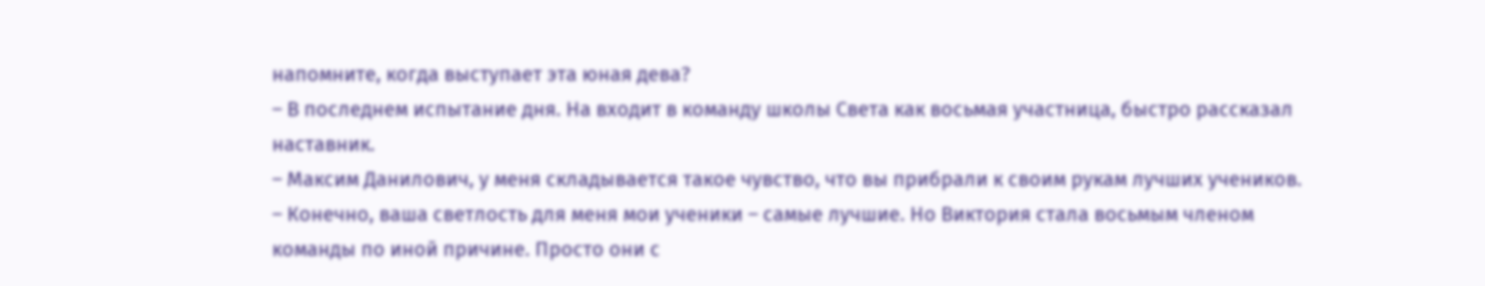напомните, когда выступает эта юная дева?
– В последнем испытание дня. На входит в команду школы Света как восьмая участница, быстро рассказал наставник.
– Максим Данилович, у меня складывается такое чувство, что вы прибрали к своим рукам лучших учеников.
– Конечно, ваша светлость для меня мои ученики – самые лучшие. Но Виктория стала восьмым членом команды по иной причине. Просто они с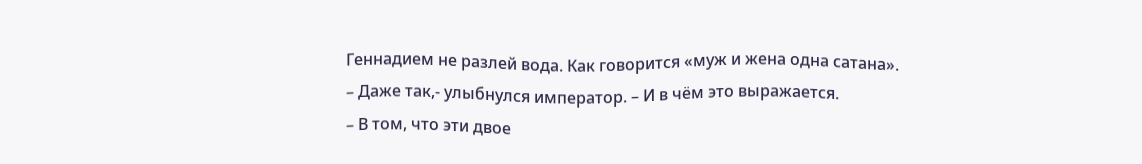Геннадием не разлей вода. Как говорится «муж и жена одна сатана».
– Даже так,- улыбнулся император. – И в чём это выражается.
– В том, что эти двое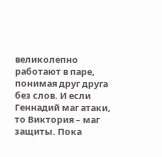великолепно работают в паре, понимая друг друга без слов. И если Геннадий маг атаки, то Виктория – маг защиты. Пока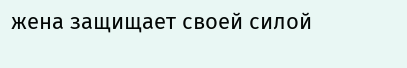жена защищает своей силой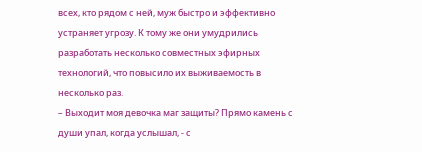всех, кто рядом с ней, муж быстро и эффективно устраняет угрозу. К тому же они умудрились разработать несколько совместных эфирных технологий, что повысило их выживаемость в несколько раз.
– Выходит моя девочка маг защиты? Прямо камень с души упал, когда услышал, - с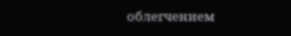облегчением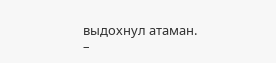выдохнул атаман.
–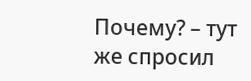Почему? – тут же спросил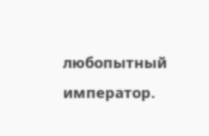любопытный император.